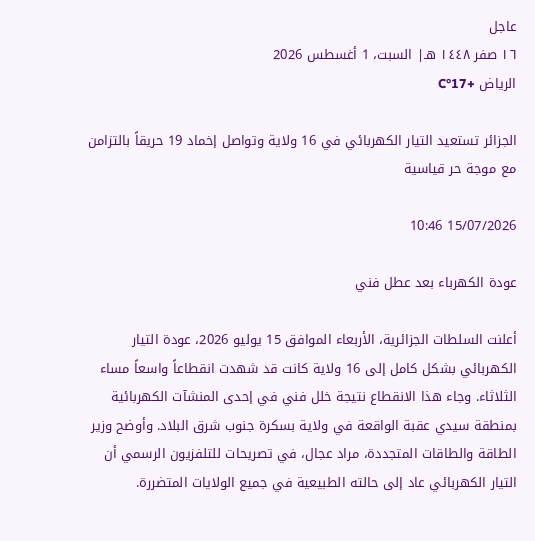عاجل
١٦ صفر ١٤٤٨ هـ| السبت، 1 أغسطس 2026
الرياض +17°C

الجزائر تستعيد التيار الكهربائي في 16 ولاية وتواصل إخماد 19 حريقاً بالتزامن مع موجة حر قياسية

15/07/2026 10:46

عودة الكهرباء بعد عطل فني

أعلنت السلطات الجزائرية، الأربعاء الموافق 15 يوليو 2026، عودة التيار الكهربائي بشكل كامل إلى 16 ولاية كانت قد شهدت انقطاعاً واسعاً مساء الثلاثاء. وجاء هذا الانقطاع نتيجة خلل فني في إحدى المنشآت الكهربائية بمنطقة سيدي عقبة الواقعة في ولاية بسكرة جنوب شرق البلاد. وأوضح وزير الطاقة والطاقات المتجددة، مراد عجال، في تصريحات للتلفزيون الرسمي أن التيار الكهربائي عاد إلى حالته الطبيعية في جميع الولايات المتضررة.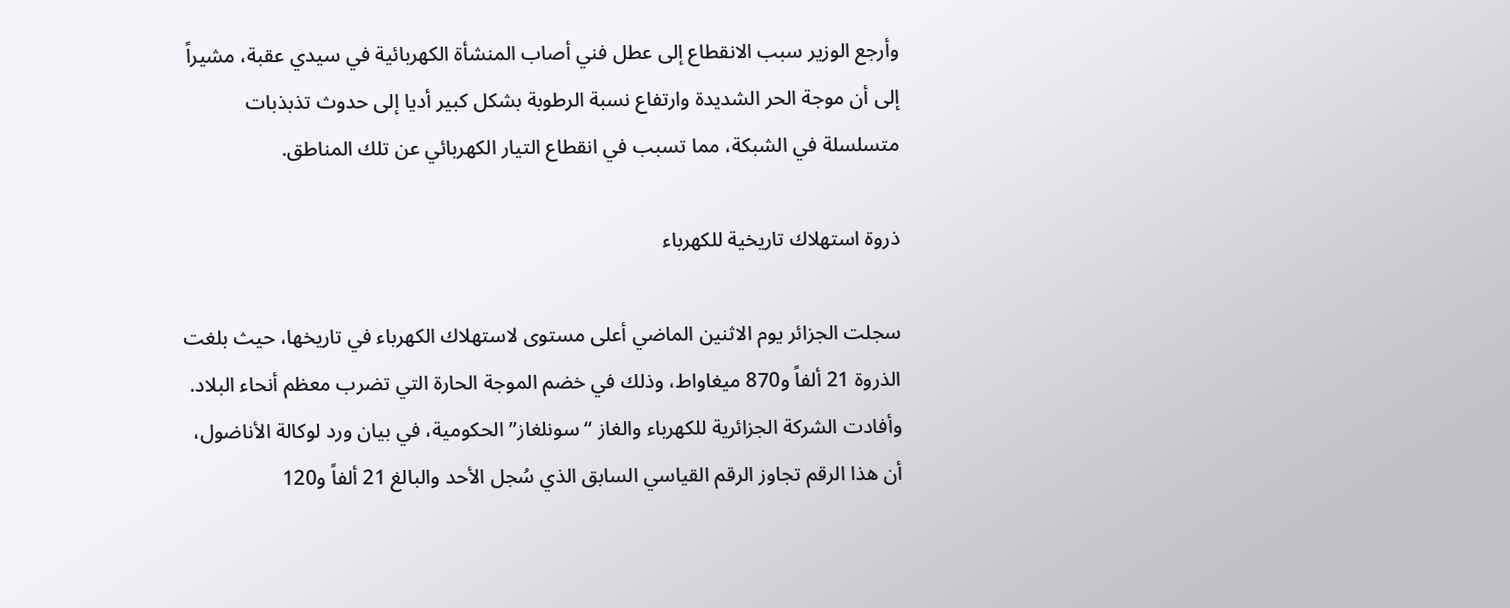وأرجع الوزير سبب الانقطاع إلى عطل فني أصاب المنشأة الكهربائية في سيدي عقبة، مشيراً إلى أن موجة الحر الشديدة وارتفاع نسبة الرطوبة بشكل كبير أديا إلى حدوث تذبذبات متسلسلة في الشبكة، مما تسبب في انقطاع التيار الكهربائي عن تلك المناطق.

ذروة استهلاك تاريخية للكهرباء

سجلت الجزائر يوم الاثنين الماضي أعلى مستوى لاستهلاك الكهرباء في تاريخها، حيث بلغت الذروة 21 ألفاً و870 ميغاواط، وذلك في خضم الموجة الحارة التي تضرب معظم أنحاء البلاد. وأفادت الشركة الجزائرية للكهرباء والغاز “سونلغاز” الحكومية، في بيان ورد لوكالة الأناضول، أن هذا الرقم تجاوز الرقم القياسي السابق الذي سُجل الأحد والبالغ 21 ألفاً و120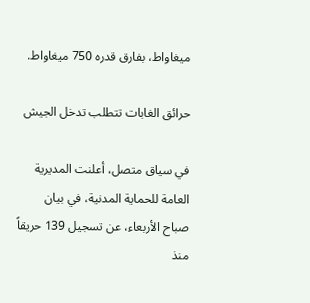ميغاواط، بفارق قدره 750 ميغاواط.

حرائق الغابات تتطلب تدخل الجيش

في سياق متصل، أعلنت المديرية العامة للحماية المدنية، في بيان صباح الأربعاء، عن تسجيل 139 حريقاً منذ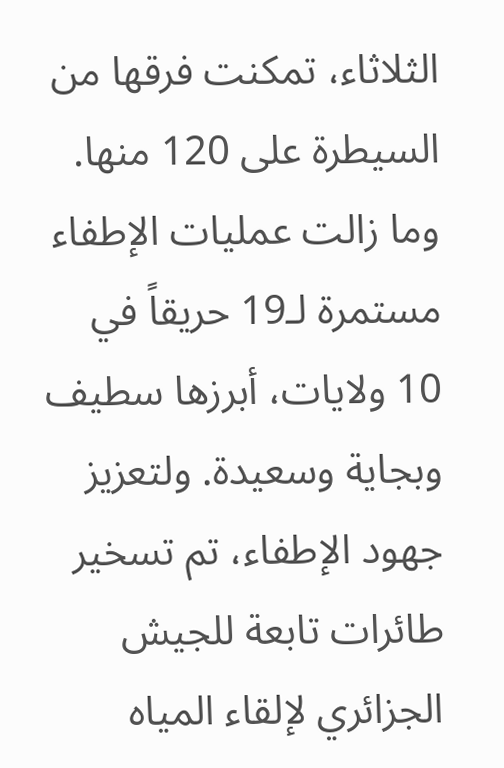الثلاثاء، تمكنت فرقها من السيطرة على 120 منها. وما زالت عمليات الإطفاء مستمرة لـ19 حريقاً في 10 ولايات، أبرزها سطيف وبجاية وسعيدة. ولتعزيز جهود الإطفاء، تم تسخير طائرات تابعة للجيش الجزائري لإلقاء المياه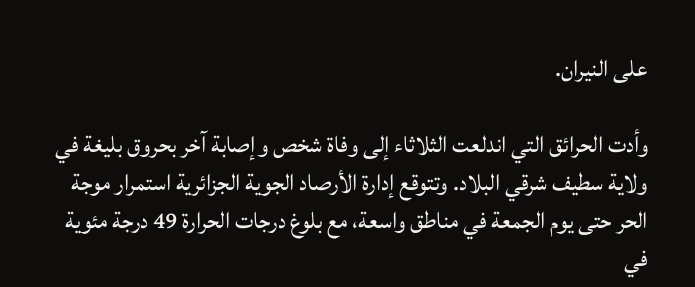على النيران.

وأدت الحرائق التي اندلعت الثلاثاء إلى وفاة شخص وإصابة آخر بحروق بليغة في ولاية سطيف شرقي البلاد. وتتوقع إدارة الأرصاد الجوية الجزائرية استمرار موجة الحر حتى يوم الجمعة في مناطق واسعة، مع بلوغ درجات الحرارة 49 درجة مئوية في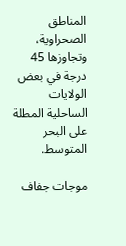المناطق الصحراوية، وتجاوزها 45 درجة في بعض الولايات الساحلية المطلة على البحر المتوسط.

موجات جفاف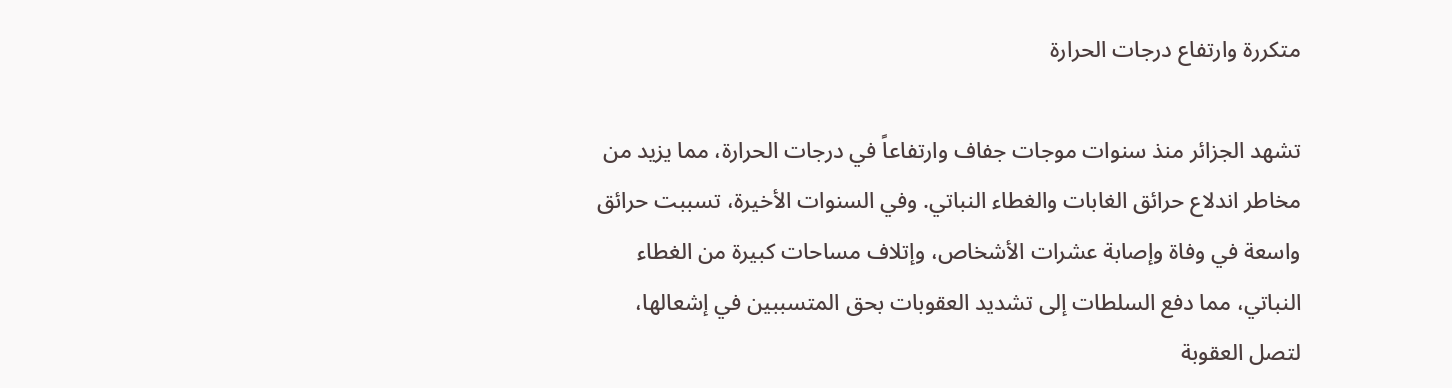متكررة وارتفاع درجات الحرارة

تشهد الجزائر منذ سنوات موجات جفاف وارتفاعاً في درجات الحرارة، مما يزيد من مخاطر اندلاع حرائق الغابات والغطاء النباتي. وفي السنوات الأخيرة، تسببت حرائق واسعة في وفاة وإصابة عشرات الأشخاص، وإتلاف مساحات كبيرة من الغطاء النباتي، مما دفع السلطات إلى تشديد العقوبات بحق المتسببين في إشعالها، لتصل العقوبة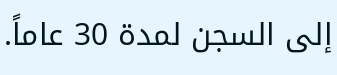إلى السجن لمدة 30 عاماً.